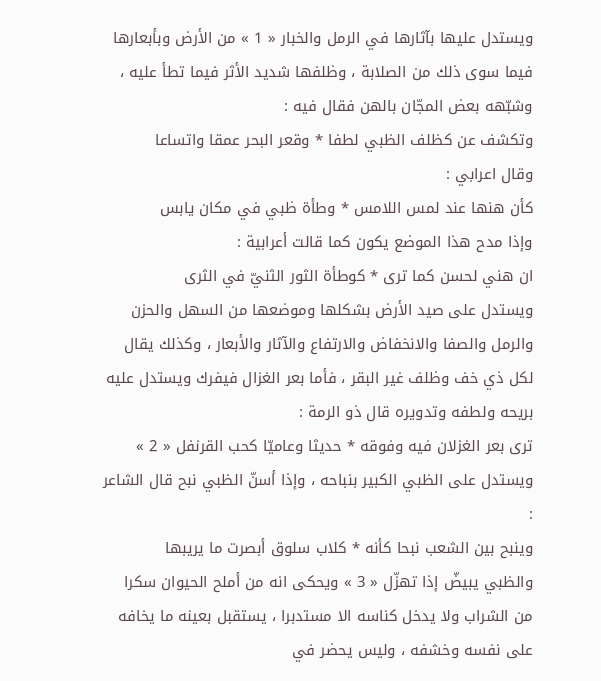ويستدل عليها بآثارها في الرمل والخبار « 1 » من الأرض وبأبعارها فيما سوى ذلك من الصلابة ، وظلفها شديد الأثر فيما تطأ عليه ، وشبّهه بعض المجّان بالهن فقال فيه :
وتكشف عن كظلف الظبي لطفا * وقعر البحر عمقا واتساعا
وقال اعرابي :
كأن هنها عند لمس اللامس * وطأة ظبي في مكان يابس
وإذا مدح هذا الموضع يكون كما قالت أعرابية :
ان هني لحسن كما ترى * كوطأة الثور الثنيّ في الثرى
ويستدل على صيد الأرض بشكلها وموضعها من السهل والحزن والرمل والصفا والانخفاض والارتفاع والآثار والأبعار ، وكذلك يقال لكل ذي خف وظلف غير البقر ، فأما بعر الغزال فيفرك ويستدل عليه بريحه ولطفه وتدويره قال ذو الرمة :
ترى بعر الغزلان فيه وفوقه * حديثا وعاميّا كحب القرنفل « 2 »
ويستدل على الظبي الكبير بنباحه ، وإذا أسنّ الظبي نبح قال الشاعر :
وينبح بين الشعب نبحا كأنه * كلاب سلوق أبصرت ما يريبها
والظبي يبيضّ إذا تهزّل « 3 » ويحكى انه من أملح الحيوان سكرا من الشراب ولا يدخل كناسه الا مستدبرا ، يستقبل بعينه ما يخافه على نفسه وخشفه ، وليس يحضر في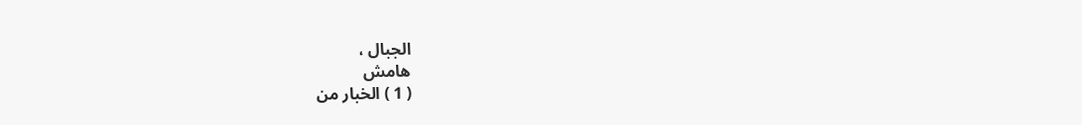الجبال ،
هامش
( 1 ) الخبار من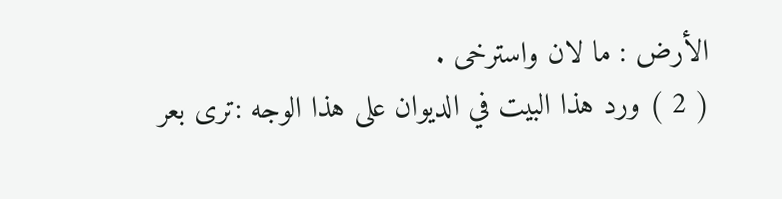الأرض : ما لان واسترخى .
( 2 ) ورد هذا البيت في الديوان على هذا الوجه :ترى بعر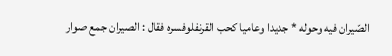الصّيران فيه وحوله * جديدا وعاميا كحب القرنفلوفسره فقال : الصيران جمع صوار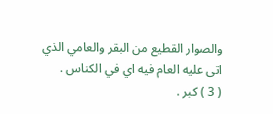والصوار القطيع من البقر والعامي الذي اتى عليه العام فيه اي في الكناس .
( 3 ) كبر .